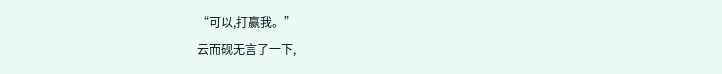“可以,打赢我。”
云而砚无言了一下,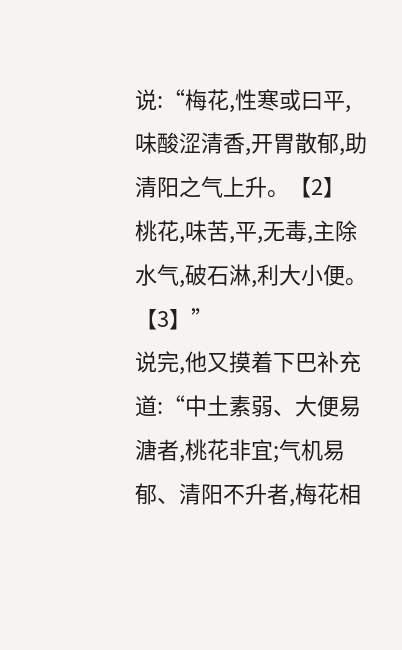说:“梅花,性寒或曰平,味酸涩清香,开胃散郁,助清阳之气上升。【2】
桃花,味苦,平,无毒,主除水气,破石淋,利大小便。【3】”
说完,他又摸着下巴补充道:“中土素弱、大便易溏者,桃花非宜;气机易郁、清阳不升者,梅花相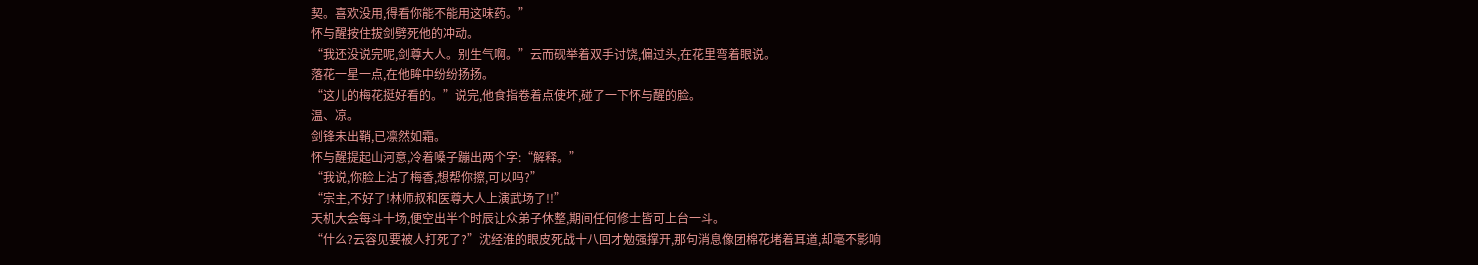契。喜欢没用,得看你能不能用这味药。”
怀与醒按住拔剑劈死他的冲动。
“我还没说完呢,剑尊大人。别生气啊。”云而砚举着双手讨饶,偏过头,在花里弯着眼说。
落花一星一点,在他眸中纷纷扬扬。
“这儿的梅花挺好看的。”说完,他食指卷着点使坏,碰了一下怀与醒的脸。
温、凉。
剑锋未出鞘,已凛然如霜。
怀与醒提起山河意,冷着嗓子蹦出两个字:“解释。”
“我说,你脸上沾了梅香,想帮你擦,可以吗?”
“宗主,不好了!林师叔和医尊大人上演武场了!!”
天机大会每斗十场,便空出半个时辰让众弟子休整,期间任何修士皆可上台一斗。
“什么?云容见要被人打死了?”沈经淮的眼皮死战十八回才勉强撑开,那句消息像团棉花堵着耳道,却毫不影响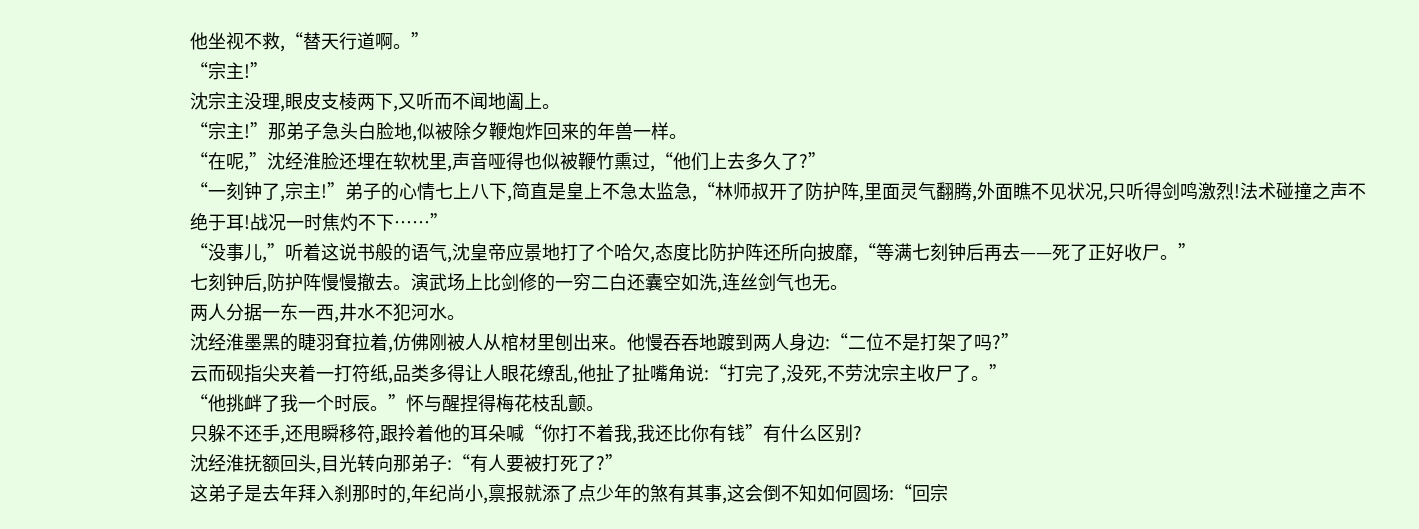他坐视不救,“替天行道啊。”
“宗主!”
沈宗主没理,眼皮支棱两下,又听而不闻地阖上。
“宗主!”那弟子急头白脸地,似被除夕鞭炮炸回来的年兽一样。
“在呢,”沈经淮脸还埋在软枕里,声音哑得也似被鞭竹熏过,“他们上去多久了?”
“一刻钟了,宗主!”弟子的心情七上八下,简直是皇上不急太监急,“林师叔开了防护阵,里面灵气翻腾,外面瞧不见状况,只听得剑鸣激烈!法术碰撞之声不绝于耳!战况一时焦灼不下……”
“没事儿,”听着这说书般的语气,沈皇帝应景地打了个哈欠,态度比防护阵还所向披靡,“等满七刻钟后再去——死了正好收尸。”
七刻钟后,防护阵慢慢撤去。演武场上比剑修的一穷二白还囊空如洗,连丝剑气也无。
两人分据一东一西,井水不犯河水。
沈经淮墨黑的睫羽耷拉着,仿佛刚被人从棺材里刨出来。他慢吞吞地踱到两人身边:“二位不是打架了吗?”
云而砚指尖夹着一打符纸,品类多得让人眼花缭乱,他扯了扯嘴角说:“打完了,没死,不劳沈宗主收尸了。”
“他挑衅了我一个时辰。”怀与醒捏得梅花枝乱颤。
只躲不还手,还甩瞬移符,跟拎着他的耳朵喊“你打不着我,我还比你有钱”有什么区别?
沈经淮抚额回头,目光转向那弟子:“有人要被打死了?”
这弟子是去年拜入刹那时的,年纪尚小,禀报就添了点少年的煞有其事,这会倒不知如何圆场:“回宗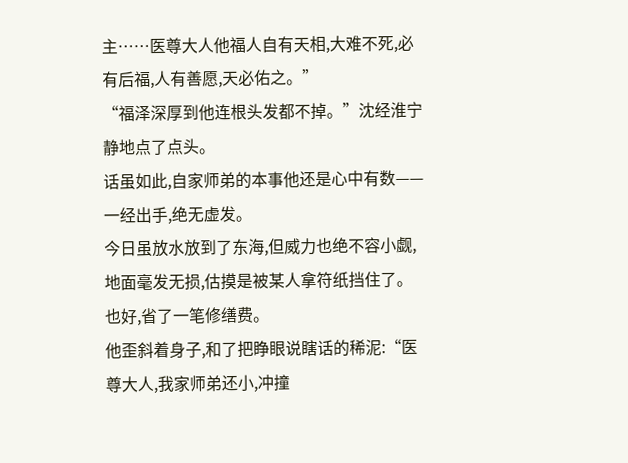主……医尊大人他福人自有天相,大难不死,必有后福,人有善愿,天必佑之。”
“福泽深厚到他连根头发都不掉。”沈经淮宁静地点了点头。
话虽如此,自家师弟的本事他还是心中有数——
一经出手,绝无虚发。
今日虽放水放到了东海,但威力也绝不容小觑,地面毫发无损,估摸是被某人拿符纸挡住了。
也好,省了一笔修缮费。
他歪斜着身子,和了把睁眼说瞎话的稀泥:“医尊大人,我家师弟还小,冲撞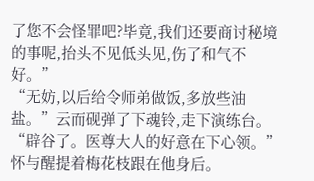了您不会怪罪吧?毕竟,我们还要商讨秘境的事呢,抬头不见低头见,伤了和气不好。”
“无妨,以后给令师弟做饭,多放些油盐。”云而砚弹了下魂铃,走下演练台。
“辟谷了。医尊大人的好意在下心领。”怀与醒提着梅花枝跟在他身后。